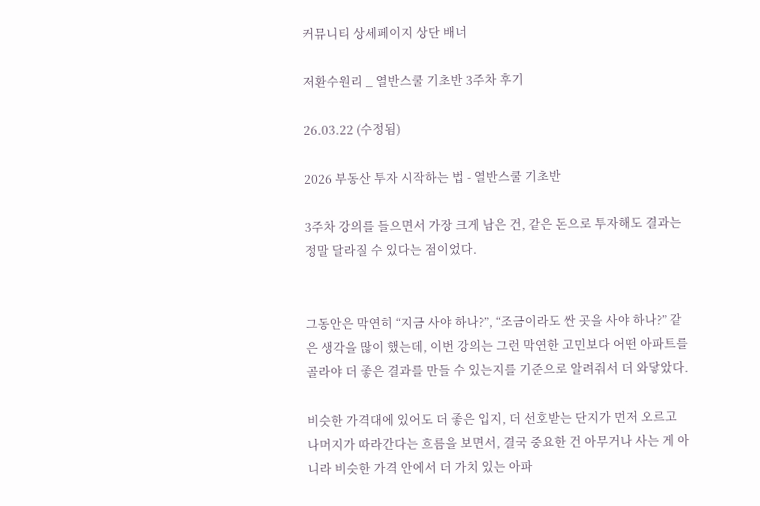커뮤니티 상세페이지 상단 배너

저환수원리 _ 열반스쿨 기초반 3주차 후기

26.03.22 (수정됨)

2026 부동산 투자 시작하는 법 - 열반스쿨 기초반

3주차 강의를 들으면서 가장 크게 남은 건, 같은 돈으로 투자해도 결과는 정말 달라질 수 있다는 점이었다.


그동안은 막연히 “지금 사야 하나?”, “조금이라도 싼 곳을 사야 하나?” 같은 생각을 많이 했는데, 이번 강의는 그런 막연한 고민보다 어떤 아파트를 골라야 더 좋은 결과를 만들 수 있는지를 기준으로 알려줘서 더 와닿았다.

비슷한 가격대에 있어도 더 좋은 입지, 더 선호받는 단지가 먼저 오르고 나머지가 따라간다는 흐름을 보면서, 결국 중요한 건 아무거나 사는 게 아니라 비슷한 가격 안에서 더 가치 있는 아파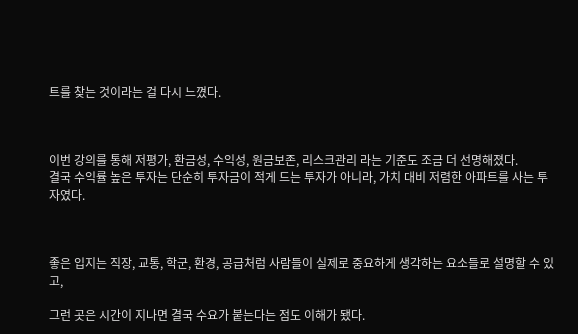트를 찾는 것이라는 걸 다시 느꼈다.



이번 강의를 통해 저평가, 환금성, 수익성, 원금보존, 리스크관리 라는 기준도 조금 더 선명해졌다.
결국 수익률 높은 투자는 단순히 투자금이 적게 드는 투자가 아니라, 가치 대비 저렴한 아파트를 사는 투자였다.



좋은 입지는 직장, 교통, 학군, 환경, 공급처럼 사람들이 실제로 중요하게 생각하는 요소들로 설명할 수 있고,

그런 곳은 시간이 지나면 결국 수요가 붙는다는 점도 이해가 됐다.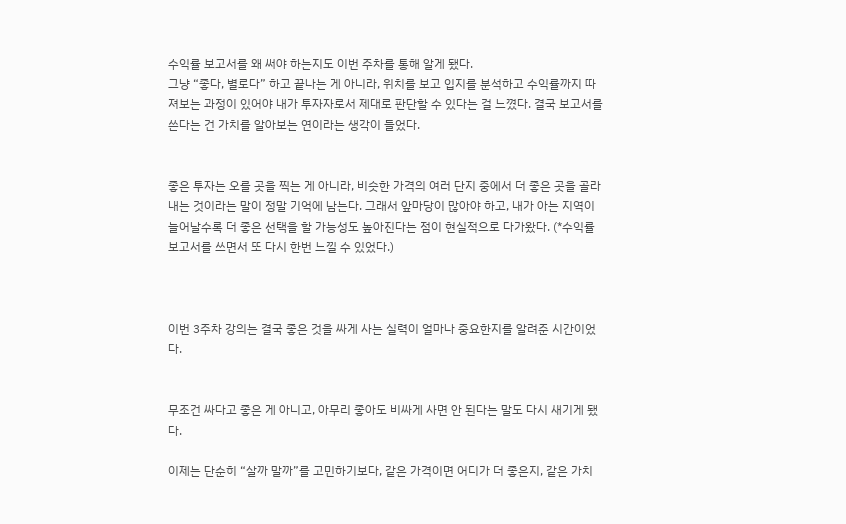수익률 보고서를 왜 써야 하는지도 이번 주차를 통해 알게 됐다.
그냥 “좋다, 별로다” 하고 끝나는 게 아니라, 위치를 보고 입지를 분석하고 수익률까지 따져보는 과정이 있어야 내가 투자자로서 제대로 판단할 수 있다는 걸 느꼈다. 결국 보고서를 쓴다는 건 가치를 알아보는 연이라는 생각이 들었다.


좋은 투자는 오를 곳을 찍는 게 아니라, 비슷한 가격의 여러 단지 중에서 더 좋은 곳을 골라내는 것이라는 말이 정말 기억에 남는다. 그래서 앞마당이 많아야 하고, 내가 아는 지역이 늘어날수록 더 좋은 선택을 할 가능성도 높아진다는 점이 현실적으로 다가왔다. (*수익률 보고서를 쓰면서 또 다시 한번 느낄 수 있었다.)



이번 3주차 강의는 결국 좋은 것을 싸게 사는 실력이 얼마나 중요한지를 알려준 시간이었다.


무조건 싸다고 좋은 게 아니고, 아무리 좋아도 비싸게 사면 안 된다는 말도 다시 새기게 됐다.

이제는 단순히 “살까 말까”를 고민하기보다, 같은 가격이면 어디가 더 좋은지, 같은 가치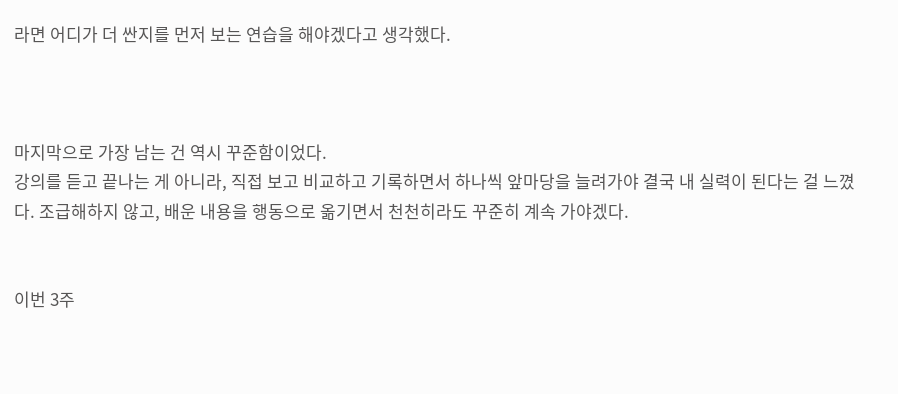라면 어디가 더 싼지를 먼저 보는 연습을 해야겠다고 생각했다.



마지막으로 가장 남는 건 역시 꾸준함이었다.
강의를 듣고 끝나는 게 아니라, 직접 보고 비교하고 기록하면서 하나씩 앞마당을 늘려가야 결국 내 실력이 된다는 걸 느꼈다. 조급해하지 않고, 배운 내용을 행동으로 옮기면서 천천히라도 꾸준히 계속 가야겠다.


이번 3주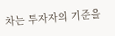차는 투자자의 기준을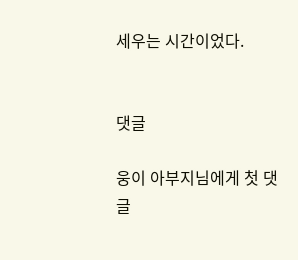세우는 시간이었다.


댓글

웅이 아부지님에게 첫 댓글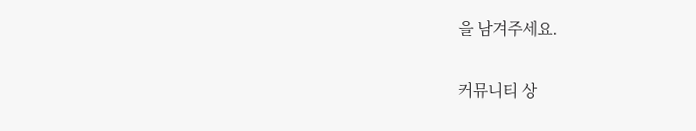을 남겨주세요.

커뮤니티 상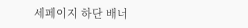세페이지 하단 배너